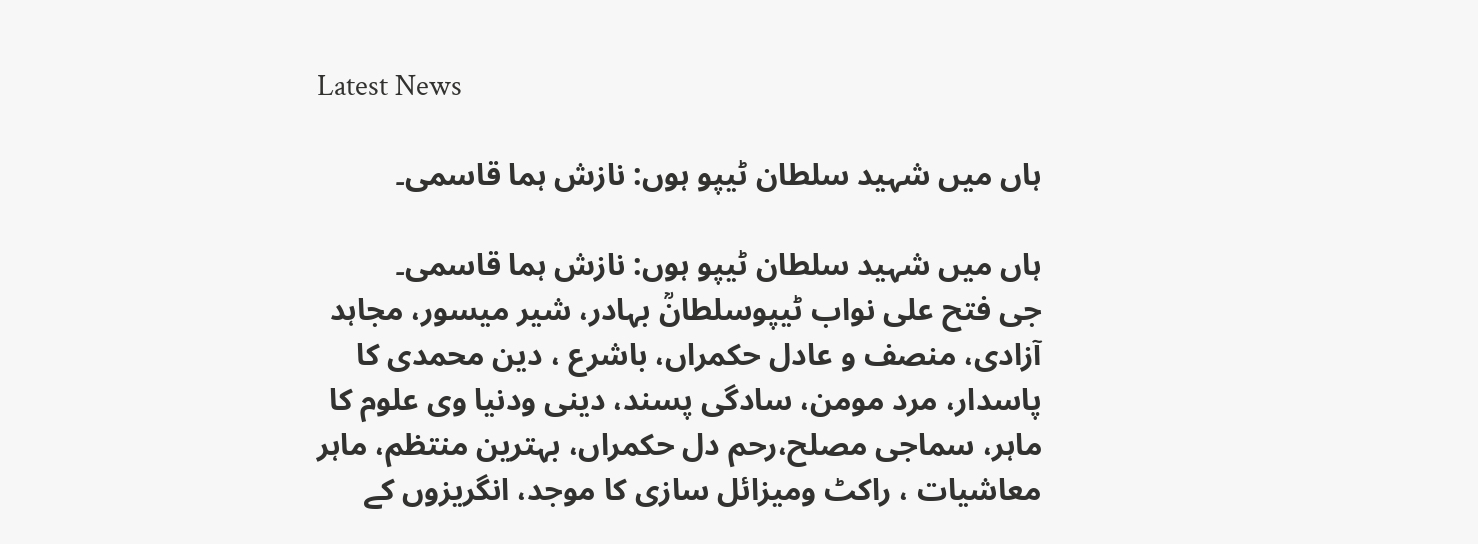Latest News

ہاں میں شہید سلطان ٹیپو ہوں: نازش ہما قاسمی۔

ہاں میں شہید سلطان ٹیپو ہوں: نازش ہما قاسمی۔
جی فتح علی نواب ٹیپوسلطانؒ بہادر، شیر میسور، مجاہد آزادی، منصف و عادل حکمراں، باشرع ، دین محمدی کا پاسدار، مرد مومن، سادگی پسند، دینی ودنیا وی علوم کا ماہر، سماجی مصلح،رحم دل حکمراں، بہترین منتظم، ماہر معاشیات ، راکٹ ومیزائل سازی کا موجد، انگریزوں کے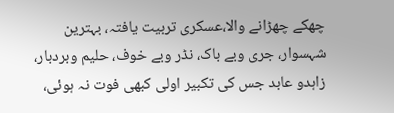چھکے چھڑانے والا،عسکری تربیت یافتہ، بہترین شہسوار، جری وبے باک، نڈر وبے خوف، حلیم وبردبار، زاہدو عابد جس کی تکبیر اولی کبھی فوت نہ ہوئی،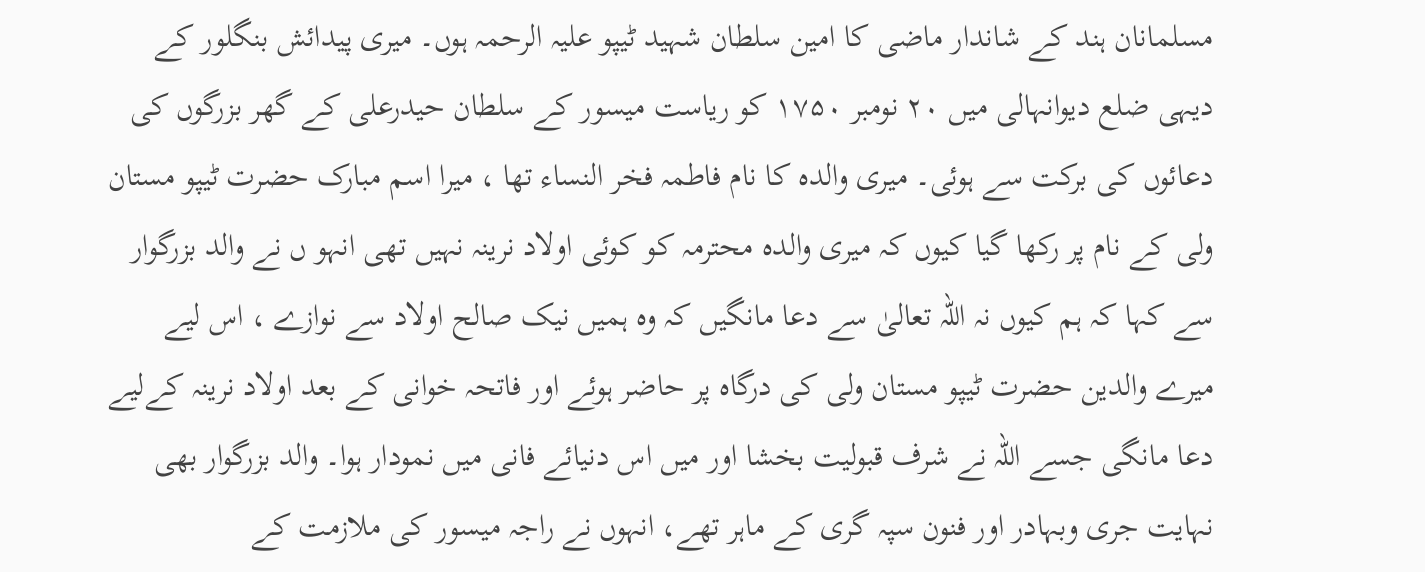مسلمانان ہند کے شاندار ماضی کا امین سلطان شہید ٹیپو علیہ الرحمہ ہوں۔ میری پیدائش بنگلور کے دیہی ضلع دیوانہالی میں ۲۰ نومبر ۱۷۵۰ کو ریاست میسور کے سلطان حیدرعلی کے گھر بزرگوں کی دعائوں کی برکت سے ہوئی۔ میری والدہ کا نام فاطمہ فخر النساء تھا ، میرا اسم مبارک حضرت ٹیپو مستان ولی کے نام پر رکھا گیا کیوں کہ میری والدہ محترمہ کو کوئی اولاد نرینہ نہیں تھی انہو ں نے والد بزرگوار سے کہا کہ ہم کیوں نہ اللہ تعالیٰ سے دعا مانگیں کہ وہ ہمیں نیک صالح اولاد سے نوازے ، اس لیے میرے والدین حضرت ٹیپو مستان ولی کی درگاہ پر حاضر ہوئے اور فاتحہ خوانی کے بعد اولاد نرینہ کےلیے دعا مانگی جسے اللہ نے شرف قبولیت بخشا اور میں اس دنیائے فانی میں نمودار ہوا۔ والد بزرگوار بھی نہایت جری وبہادر اور فنون سپہ گری کے ماہر تھے، انہوں نے راجہ میسور کی ملازمت کے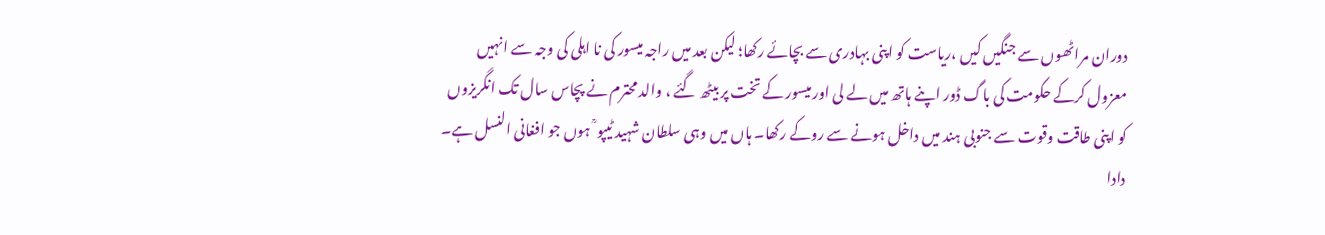دوران مراٹھوں سے جنگیں کیں ،ریاست کو اپنی بہادری سے بچائے رکھا؛ لیکن بعد میں راجہ میسور کی نا اہلی کی وجہ سے انہیں معزول کرکے حکومت کی باگ ڈور اپنے ہاتھ میں لے لی اور میسور کے تخت پر بیٹھ گئے ، والد محترم نے پچاس سال تک انگریزوں کو اپنی طاقت وقوت سے جنوبی ہند میں داخل ہونے سے روکے رکھا۔ ہاں میں وہی سلطان شہید ٹیپو ؒ ہوں جو افغانی النسل ہے۔ دادا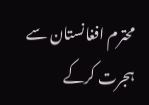محترم افغانستان سے ہجرت کرکے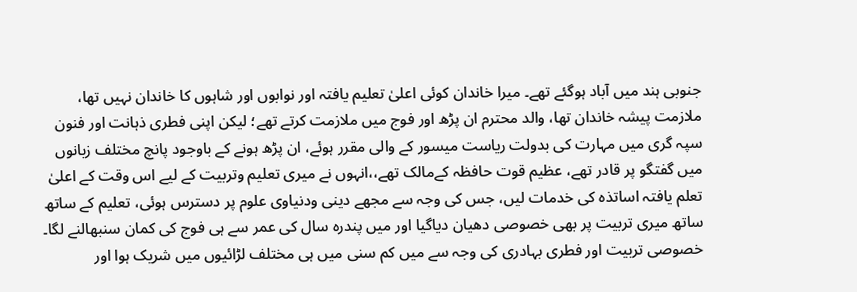جنوبی ہند میں آباد ہوگئے تھے۔ میرا خاندان کوئی اعلیٰ تعلیم یافتہ اور نوابوں اور شاہوں کا خاندان نہیں تھا، ملازمت پیشہ خاندان تھا، والد محترم ان پڑھ اور فوج میں ملازمت کرتے تھے؛ لیکن اپنی فطری ذہانت اور فنون سپہ گری میں مہارت کی بدولت ریاست میسور کے والی مقرر ہوئے، ان پڑھ ہونے کے باوجود پانچ مختلف زبانوں میں گفتگو پر قادر تھے، عظیم قوت حافظہ کےمالک تھے،،انہوں نے میری تعلیم وتربیت کے لیے اس وقت کے اعلیٰ تعلم یافتہ اساتذہ کی خدمات لیں، جس کی وجہ سے مجھے دینی ودنیاوی علوم پر دسترس ہوئی، تعلیم کے ساتھ ساتھ میری تربیت پر بھی خصوصی دھیان دیاگیا اور میں پندرہ سال کی عمر سے ہی فوج کی کمان سنبھالنے لگا۔ خصوصی تربیت اور فطری بہادری کی وجہ سے میں کم سنی میں ہی مختلف لڑائیوں میں شریک ہوا اور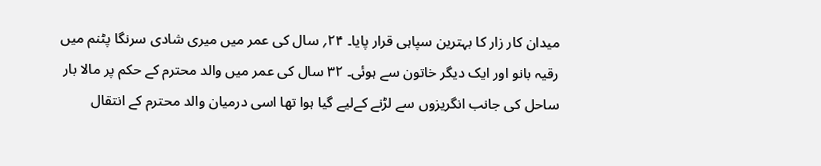میدان کار زار کا بہترین سپاہی قرار پایا۔ ۲۴؍ سال کی عمر میں میری شادی سرنگا پٹنم میں رقیہ بانو اور ایک دیگر خاتون سے ہوئی۔ ۳۲ سال کی عمر میں والد محترم کے حکم پر مالا بار ساحل کی جانب انگریزوں سے لڑنے کےلیے گیا ہوا تھا اسی درمیان والد محترم کے انتقال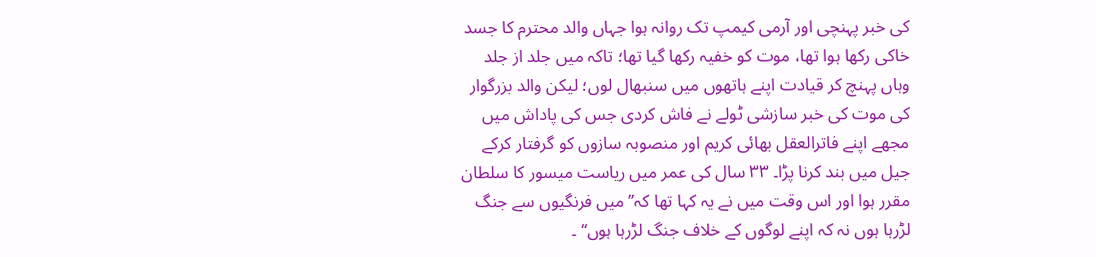کی خبر پہنچی اور آرمی کیمپ تک روانہ ہوا جہاں والد محترم کا جسد خاکی رکھا ہوا تھا، موت کو خفیہ رکھا گیا تھا؛ تاکہ میں جلد از جلد وہاں پہنچ کر قیادت اپنے ہاتھوں میں سنبھال لوں؛ لیکن والد بزرگوار کی موت کی خبر سازشی ٹولے نے فاش کردی جس کی پاداش میں مجھے اپنے فاترالعقل بھائی کریم اور منصوبہ سازوں کو گرفتار کرکے جیل میں بند کرنا پڑا۔ ۳۳ سال کی عمر میں ریاست میسور کا سلطان مقرر ہوا اور اس وقت میں نے یہ کہا تھا کہ’’میں فرنگیوں سے جنگ لڑرہا ہوں نہ کہ اپنے لوگوں کے خلاف جنگ لڑرہا ہوں‘‘ ۔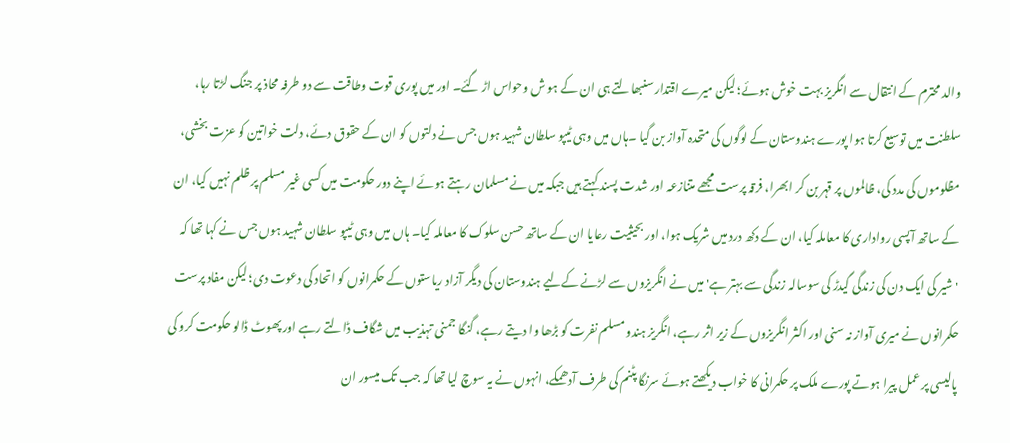والد محترم کے انتقال سے انگریز بہت خوش ہوئے؛ لیکن میرے اقتدار سنبھالتے ہی ان کے ہو ش وحواس اڑ گئے۔ اور میں پوری قوت وطاقت سے دو طرفہ محاذ پر جنگ لڑتا رہا، سلطنت میں توسیع کرتا ہوا پورے ہندوستان کے لوگوں کی متحدہ آواز بن گیا ۔ہاں میں وہی ٹیپو سلطان شہید ہوں جس نے دلتوں کو ان کے حقوق دئے، دلت خواتین کو عزت بخشی، مظلوموں کی مدد کی، ظالموں پر قہر بن کر ابھرا، فرقہ پرست مجھے متنازعہ اور شدت پسند کہتے ہیں جبکہ میں نے مسلمان رہتے ہوئے اپنے دور حکومت میں کسی غیر مسلم پر ظلم نہیں کیا، ان کے ساتھ آپسی رواداری کا معاملہ کیا، ان کے دکھ درد میں شریک ہوا، اور بحیثیت رعایا ان کے ساتھ حسن سلوک کا معاملہ کیا۔ ہاں میں وہی ٹیپو سلطان شہید ہوں جس نے کہا تھا کہ 'شیر کی ایک دن کی زندگی گیدڑ کی سوسالہ زندگی سے بہتر ہے' میں نے انگریزوں سے لڑنے کےلیے ہندوستان کی دیگر آزاد ریاستوں کے حکمرانوں کو اتحاد کی دعوت دی؛ لیکن مفاد پرست حکمرانوں نے میری آواز نہ سنی اور اکثر انگریزوں کے زیر اثر رہے، انگریز ہندو مسلم نفرت کو بڑھا وا دیتے رہے، گنگا جمنی تہذیب میں شگاف ڈالتے رہے اور پھوٹ ڈالو حکومت کرو کی پالیسی پر عمل پیرا ہوتے پورے ملک پر حکمرانی کا خواب دیکھتے ہوئے سرنگا پٹنم کی طرف آدھمکے، انہوں نے یہ سوچ لیا تھا کہ جب تک میسور ان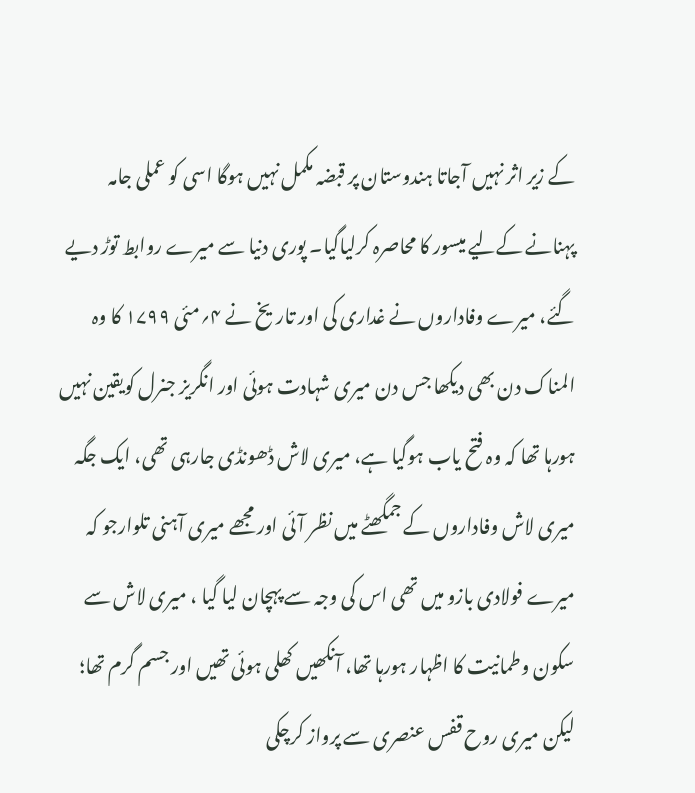کے زیر اثر نہیں آجاتا ہندوستان پر قبضہ مکمل نہیں ہوگا اسی کو عملی جامہ پہنانے کےلیے میسور کا محاصرہ کرلیاگیا۔ پوری دنیا سے میرے روابط توڑ دیے گئے، میرے وفاداروں نے غداری کی اور تاریخ نے ۴؍مئی ۱۷۹۹ کا وہ المناک دن بھی دیکھا جس دن میری شہادت ہوئی اور انگریز جنرل کویقین نہیں ہورہا تھا کہ وہ فتح یاب ہوگیا ہے، میری لاش ڈھونڈی جارہی تھی، ایک جگہ میری لاش وفاداروں کے جمگھٹے میں نظر آئی اور مجھے میری آہنی تلوارجو کہ میرے فولادی بازو میں تھی اس کی وجہ سے پہچان لیا گیا ، میری لاش سے سکون وطمانیت کا اظہار ہورہا تھا، آنکھیں کھلی ہوئی تھیں اور جسم گرم تھا؛ لیکن میری روح قفس عنصری سے پرواز کرچکی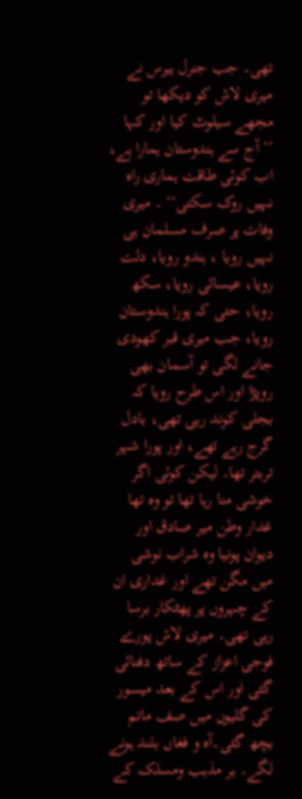تھی۔ جب جنرل ہیرس نے میری لاش کو دیکھا تو مجھے سیلوٹ کیا اور کہا ’’آج سے ہندوستان ہمارا ہے، اب کوئی طاقت ہماری راہ نہیں روک سکتی‘‘ ۔ میری وفات پر صرف مسلمان ہی نہیں رویا ، ہندو رویا، دلت رویا، عیسائی رویا، سکھ رویا، حتی کہ پورا ہندوستان رویا، جب میری قبر کھودی جانے لگی تو آسمان بھی روپڑا اور اس طرح رویا کہ بجلی کوند رہی تھی، بادل گرج رہے تھے، اور پورا شہر تربتر تھا۔ لیکن کوئی اگر خوشی منا رہا تھا تو وہ تھا غدار وطن میر صادق اور دیوان پونیا وہ شراب نوشی میں مگن تھے اور غداری ان کے چہروں پر پھٹکار برسا رہی تھی۔ میری لاش پورے فوجی اعزاز کے ساتھ دفنائی گئی اور اس کے بعد میسور کی گلیوں میں صف ماتم بچھ گئی۔آہ و فغاں بلند ہونے لگے۔ ہر مذہب ومسلک کے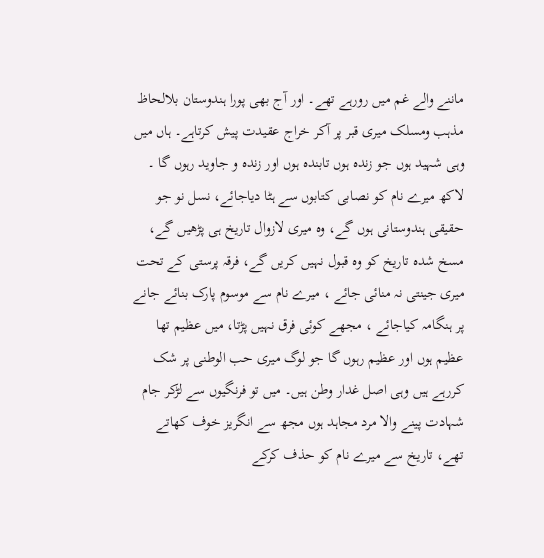ماننے والے غم میں رورہے تھے۔ اور آج بھی پورا ہندوستان بلالحاظ مذہب ومسلک میری قبر پر آکر خراج عقیدت پیش کرتاہے۔ ہاں میں وہی شہید ہوں جو زندہ ہوں تابندہ ہوں اور زندہ و جاوید رہوں گا ۔ لاکھ میرے نام کو نصابی کتابوں سے ہٹا دیاجائے، نسل نو جو حقیقی ہندوستانی ہوں گے، وہ میری لازوال تاریخ ہی پڑھیں گے، مسخ شدہ تاریخ کو وہ قبول نہیں کریں گے، فرقہ پرستی کے تحت میری جینتی نہ منائی جائے ، میرے نام سے موسوم پارک بنائے جانے پر ہنگامہ کیاجائے ، مجھے کوئی فرق نہیں پڑتا، میں عظیم تھا عظیم ہوں اور عظیم رہوں گا جو لوگ میری حب الوطنی پر شک کررہے ہیں وہی اصل غدار وطن ہیں۔ میں تو فرنگیوں سے لڑکر جام شہادت پینے والا مرد مجاہد ہوں مجھ سے انگریز خوف کھاتے تھے، تاریخ سے میرے نام کو حذف کرکے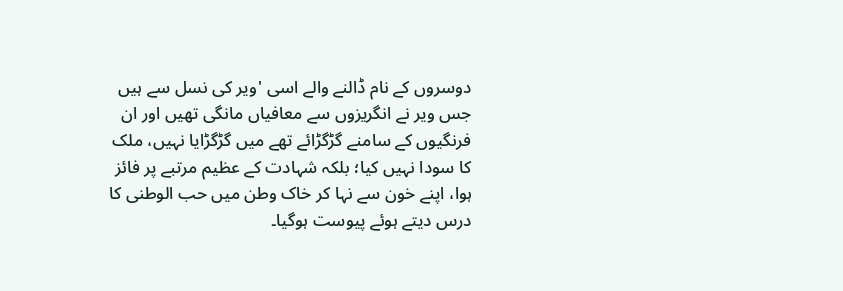دوسروں کے نام ڈالنے والے اسی 'ویر کی نسل سے ہیں جس ویر نے انگریزوں سے معافیاں مانگی تھیں اور ان فرنگیوں کے سامنے گڑگڑائے تھے میں گڑگڑایا نہیں، ملک کا سودا نہیں کیا؛ بلکہ شہادت کے عظیم مرتبے پر فائز ہوا، اپنے خون سے نہا کر خاک وطن میں حب الوطنی کا درس دیتے ہوئے پیوست ہوگیا۔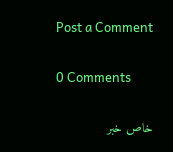Post a Comment

0 Comments

خاص خبر